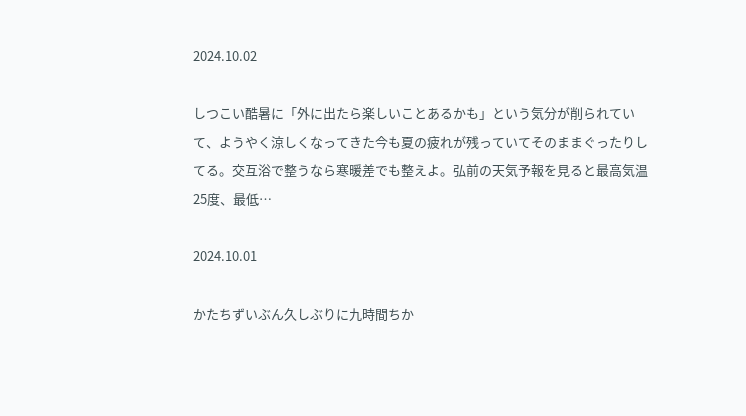2024.10.02

しつこい酷暑に「外に出たら楽しいことあるかも」という気分が削られていて、ようやく涼しくなってきた今も夏の疲れが残っていてそのままぐったりしてる。交互浴で整うなら寒暖差でも整えよ。弘前の天気予報を見ると最高気温25度、最低…

2024.10.01

かたちずいぶん久しぶりに九時間ちか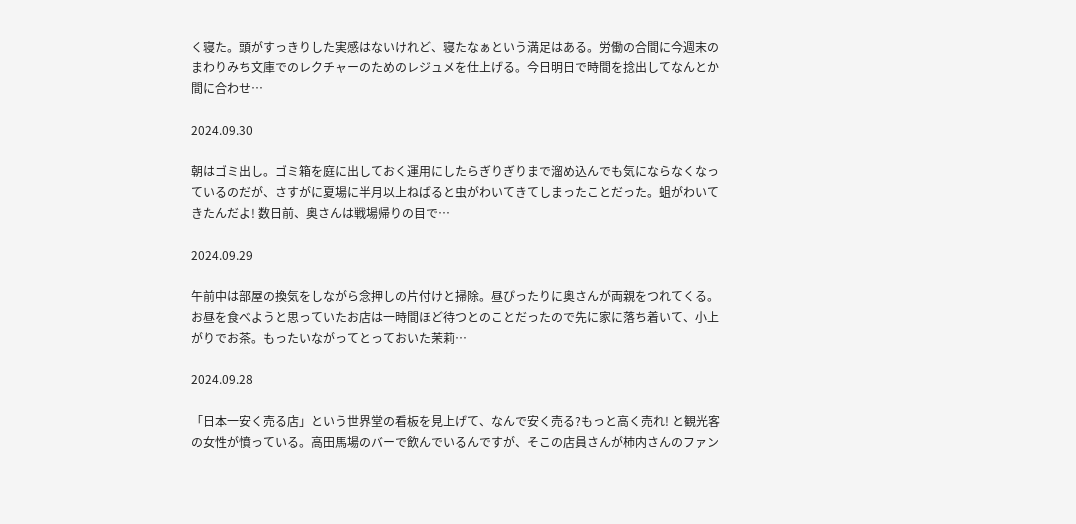く寝た。頭がすっきりした実感はないけれど、寝たなぁという満足はある。労働の合間に今週末のまわりみち文庫でのレクチャーのためのレジュメを仕上げる。今日明日で時間を捻出してなんとか間に合わせ…

2024.09.30

朝はゴミ出し。ゴミ箱を庭に出しておく運用にしたらぎりぎりまで溜め込んでも気にならなくなっているのだが、さすがに夏場に半月以上ねばると虫がわいてきてしまったことだった。蛆がわいてきたんだよ! 数日前、奥さんは戦場帰りの目で…

2024.09.29

午前中は部屋の換気をしながら念押しの片付けと掃除。昼ぴったりに奥さんが両親をつれてくる。お昼を食べようと思っていたお店は一時間ほど待つとのことだったので先に家に落ち着いて、小上がりでお茶。もったいながってとっておいた茉莉…

2024.09.28

「日本一安く売る店」という世界堂の看板を見上げて、なんで安く売る?もっと高く売れ! と観光客の女性が憤っている。高田馬場のバーで飲んでいるんですが、そこの店員さんが柿内さんのファン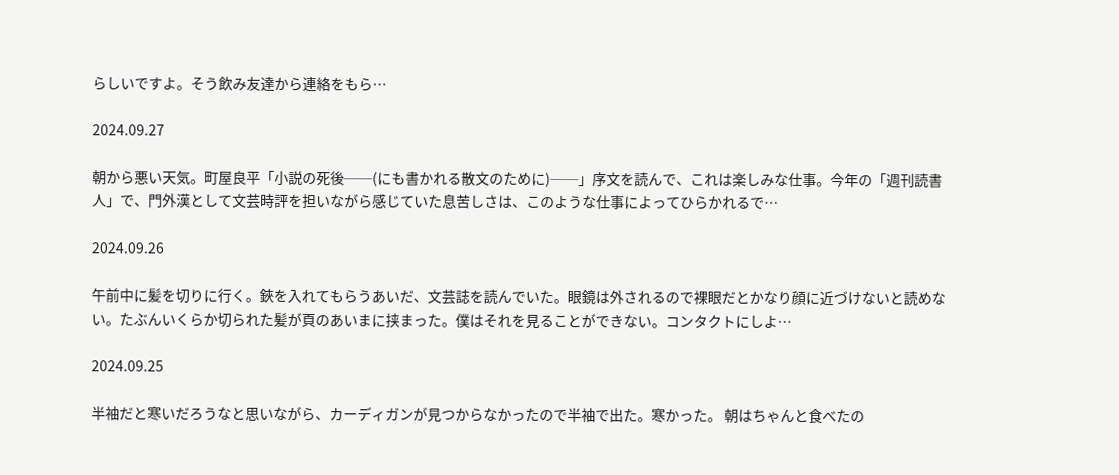らしいですよ。そう飲み友達から連絡をもら…

2024.09.27

朝から悪い天気。町屋良平「小説の死後──(にも書かれる散文のために)──」序文を読んで、これは楽しみな仕事。今年の「週刊読書人」で、門外漢として文芸時評を担いながら感じていた息苦しさは、このような仕事によってひらかれるで…

2024.09.26

午前中に髪を切りに行く。鋏を入れてもらうあいだ、文芸誌を読んでいた。眼鏡は外されるので裸眼だとかなり顔に近づけないと読めない。たぶんいくらか切られた髪が頁のあいまに挟まった。僕はそれを見ることができない。コンタクトにしよ…

2024.09.25

半袖だと寒いだろうなと思いながら、カーディガンが見つからなかったので半袖で出た。寒かった。 朝はちゃんと食べたの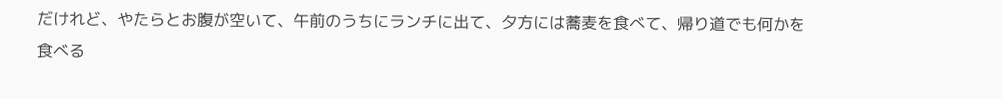だけれど、やたらとお腹が空いて、午前のうちにランチに出て、夕方には蕎麦を食べて、帰り道でも何かを食べる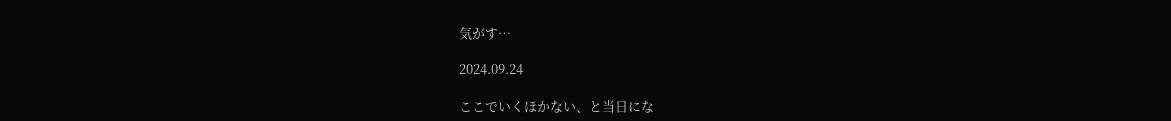気がす…

2024.09.24

ここでいくほかない、と当日にな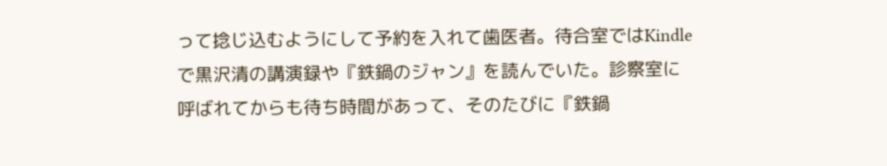って捻じ込むようにして予約を入れて歯医者。待合室ではKindle で黒沢清の講演録や『鉄鍋のジャン』を読んでいた。診察室に呼ばれてからも待ち時間があって、そのたびに『鉄鍋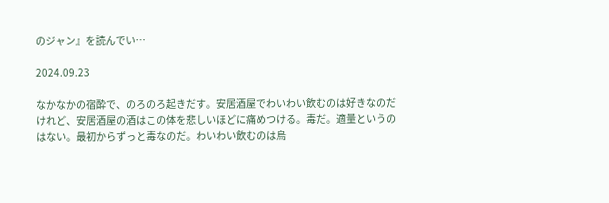のジャン』を読んでい…

2024.09.23

なかなかの宿酔で、のろのろ起きだす。安居酒屋でわいわい飲むのは好きなのだけれど、安居酒屋の酒はこの体を悲しいほどに痛めつける。毒だ。適量というのはない。最初からずっと毒なのだ。わいわい飲むのは烏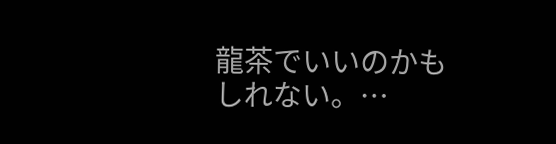龍茶でいいのかもしれない。…